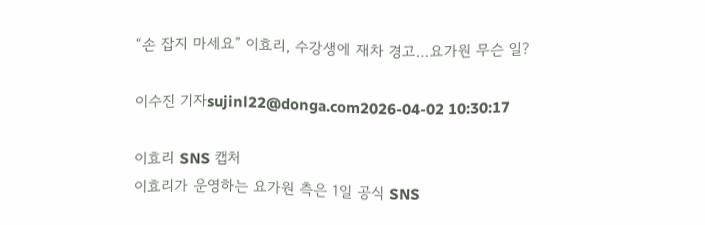“손 잡지 마세요” 이효리, 수강생에 재차 경고…요가원 무슨 일?

이수진 기자sujinl22@donga.com2026-04-02 10:30:17

이효리 SNS 캡처
이효리가 운영하는 요가원 측은 1일 공식 SNS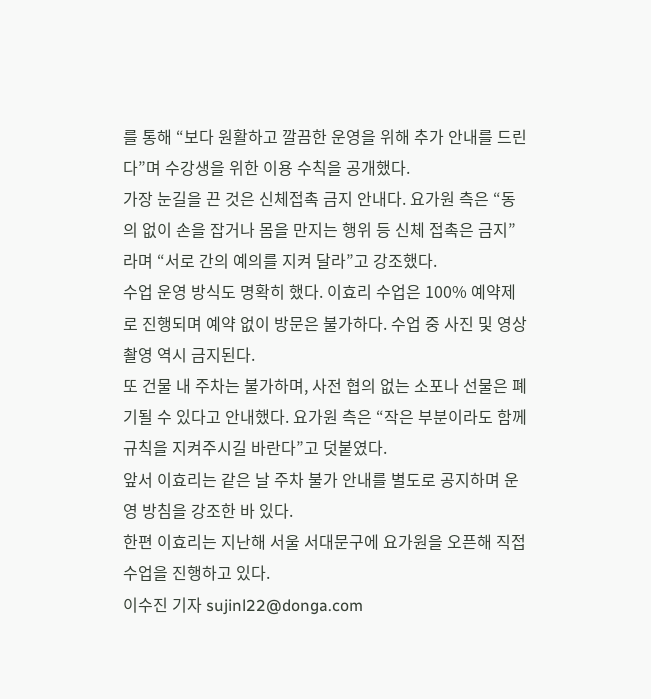를 통해 “보다 원활하고 깔끔한 운영을 위해 추가 안내를 드린다”며 수강생을 위한 이용 수칙을 공개했다.
가장 눈길을 끈 것은 신체접촉 금지 안내다. 요가원 측은 “동의 없이 손을 잡거나 몸을 만지는 행위 등 신체 접촉은 금지”라며 “서로 간의 예의를 지켜 달라”고 강조했다.
수업 운영 방식도 명확히 했다. 이효리 수업은 100% 예약제로 진행되며 예약 없이 방문은 불가하다. 수업 중 사진 및 영상 촬영 역시 금지된다.
또 건물 내 주차는 불가하며, 사전 협의 없는 소포나 선물은 폐기될 수 있다고 안내했다. 요가원 측은 “작은 부분이라도 함께 규칙을 지켜주시길 바란다”고 덧붙였다.
앞서 이효리는 같은 날 주차 불가 안내를 별도로 공지하며 운영 방침을 강조한 바 있다.
한편 이효리는 지난해 서울 서대문구에 요가원을 오픈해 직접 수업을 진행하고 있다.
이수진 기자 sujinl22@donga.com